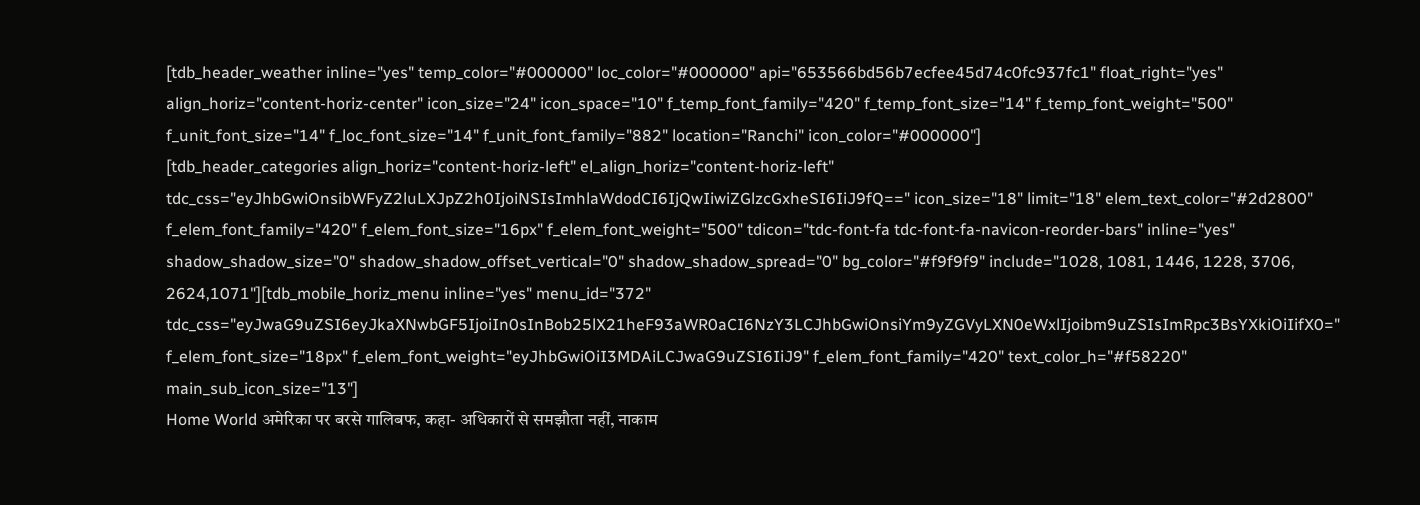[tdb_header_weather inline="yes" temp_color="#000000" loc_color="#000000" api="653566bd56b7ecfee45d74c0fc937fc1" float_right="yes" align_horiz="content-horiz-center" icon_size="24" icon_space="10" f_temp_font_family="420" f_temp_font_size="14" f_temp_font_weight="500" f_unit_font_size="14" f_loc_font_size="14" f_unit_font_family="882" location="Ranchi" icon_color="#000000"]
[tdb_header_categories align_horiz="content-horiz-left" el_align_horiz="content-horiz-left" tdc_css="eyJhbGwiOnsibWFyZ2luLXJpZ2h0IjoiNSIsImhlaWdodCI6IjQwIiwiZGlzcGxheSI6IiJ9fQ==" icon_size="18" limit="18" elem_text_color="#2d2800" f_elem_font_family="420" f_elem_font_size="16px" f_elem_font_weight="500" tdicon="tdc-font-fa tdc-font-fa-navicon-reorder-bars" inline="yes" shadow_shadow_size="0" shadow_shadow_offset_vertical="0" shadow_shadow_spread="0" bg_color="#f9f9f9" include="1028, 1081, 1446, 1228, 3706, 2624,1071"][tdb_mobile_horiz_menu inline="yes" menu_id="372" tdc_css="eyJwaG9uZSI6eyJkaXNwbGF5IjoiIn0sInBob25lX21heF93aWR0aCI6NzY3LCJhbGwiOnsiYm9yZGVyLXN0eWxlIjoibm9uZSIsImRpc3BsYXkiOiIifX0=" f_elem_font_size="18px" f_elem_font_weight="eyJhbGwiOiI3MDAiLCJwaG9uZSI6IiJ9" f_elem_font_family="420" text_color_h="#f58220" main_sub_icon_size="13"]
Home World अमेरिका पर बरसे गालिबफ, कहा- अधिकारों से समझौता नहीं, नाकाम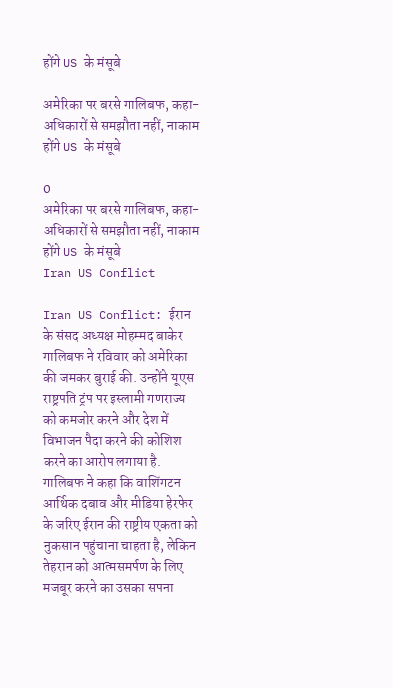होंगे US के मंसूबे

अमेरिका पर बरसे गालिबफ, कहा- अधिकारों से समझौता नहीं, नाकाम होंगे US के मंसूबे

0
अमेरिका पर बरसे गालिबफ, कहा- अधिकारों से समझौता नहीं, नाकाम होंगे US के मंसूबे
Iran US Conflict

Iran US Conflict: ईरान के संसद अध्यक्ष मोहम्मद बाकेर गालिबफ ने रविवार को अमेरिका की जमकर बुराई की. उन्होंने यूएस राष्ट्रपति ट्रंप पर इस्लामी गणराज्य को कमजोर करने और देश में विभाजन पैदा करने की कोशिश करने का आरोप लगाया है. गालिबफ ने कहा कि वाशिंगटन आर्थिक दबाव और मीडिया हेरफेर के जरिए ईरान की राष्ट्रीय एकता को नुकसान पहुंचाना चाहता है, लेकिन तेहरान को आत्मसमर्पण के लिए मजबूर करने का उसका सपना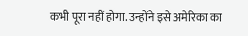कभी पूरा नहीं होगा. उन्होंने इसे अमेरिका का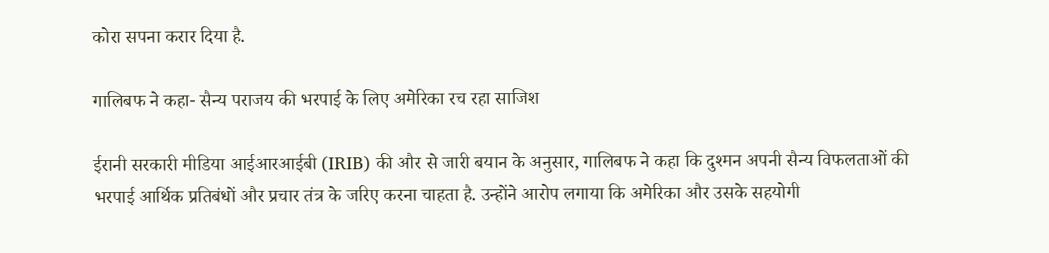कोरा सपना करार दिया है.

गालिबफ ने कहा- सैन्य पराजय की भरपाई के लिए अमेरिका रच रहा साजिश

ईरानी सरकारी मीडिया आईआरआईबी (IRIB) की और से जारी बयान के अनुसार, गालिबफ ने कहा कि दुश्मन अपनी सैन्य विफलताओं की भरपाई आर्थिक प्रतिबंधों और प्रचार तंत्र के जरिए करना चाहता है. उन्होंने आरोप लगाया कि अमेरिका और उसके सहयोगी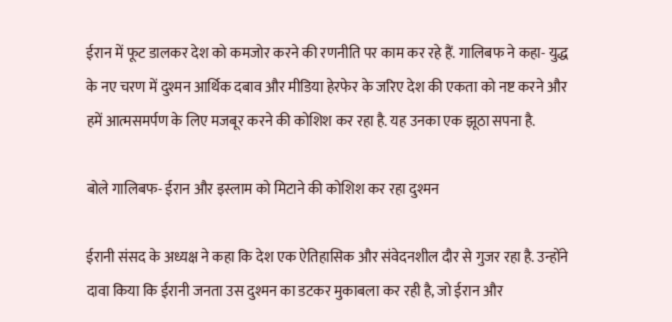ईरान में फूट डालकर देश को कमजोर करने की रणनीति पर काम कर रहे हैं. गालिबफ ने कहा- युद्ध के नए चरण में दुश्मन आर्थिक दबाव और मीडिया हेरफेर के जरिए देश की एकता को नष्ट करने और हमें आत्मसमर्पण के लिए मजबूर करने की कोशिश कर रहा है. यह उनका एक झूठा सपना है.

बोले गालिबफ- ईरान और इस्लाम को मिटाने की कोशिश कर रहा दुश्मन

ईरानी संसद के अध्यक्ष ने कहा कि देश एक ऐतिहासिक और संवेदनशील दौर से गुजर रहा है. उन्होंने दावा किया कि ईरानी जनता उस दुश्मन का डटकर मुकाबला कर रही है, जो ईरान और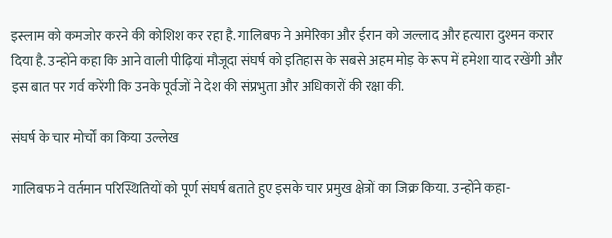इस्लाम को कमजोर करने की कोशिश कर रहा है. गालिबफ ने अमेरिका और ईरान को जल्लाद और हत्यारा दुश्मन करार दिया है. उन्होंने कहा कि आने वाली पीढ़ियां मौजूदा संघर्ष को इतिहास के सबसे अहम मोड़ के रूप में हमेशा याद रखेंगी और इस बात पर गर्व करेंगी कि उनके पूर्वजों ने देश की संप्रभुता और अधिकारों की रक्षा की.

संघर्ष के चार मोर्चों का किया उल्लेख

गालिबफ ने वर्तमान परिस्थितियों को पूर्ण संघर्ष बताते हुए इसके चार प्रमुख क्षेत्रों का जिक्र किया. उन्होंने कहा-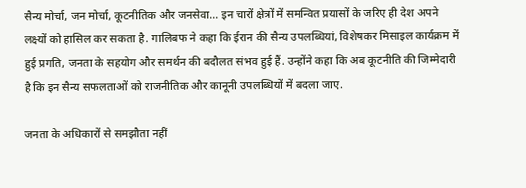सैन्य मोर्चा, जन मोर्चा, कूटनीतिक और जनसेवा… इन चारों क्षेत्रों में समन्वित प्रयासों के जरिए ही देश अपने लक्ष्यों को हासिल कर सकता है. गालिबफ ने कहा कि ईरान की सैन्य उपलब्धियां, विशेषकर मिसाइल कार्यक्रम में हुई प्रगति, जनता के सहयोग और समर्थन की बदौलत संभव हुई हैं. उन्होंने कहा कि अब कूटनीति की जिम्मेदारी है कि इन सैन्य सफलताओं को राजनीतिक और कानूनी उपलब्धियों में बदला जाए.

जनता के अधिकारों से समझौता नहीं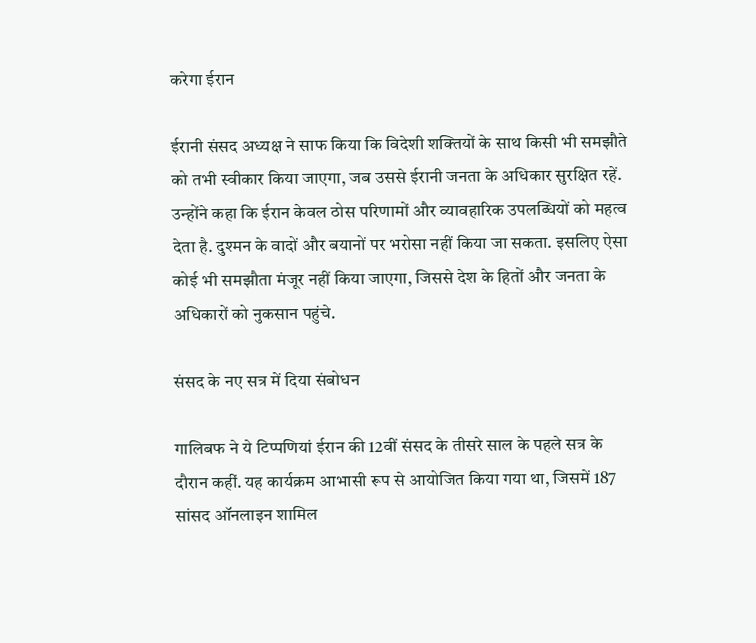करेगा ईरान

ईरानी संसद अध्यक्ष ने साफ किया कि विदेशी शक्तियों के साथ किसी भी समझौते को तभी स्वीकार किया जाएगा, जब उससे ईरानी जनता के अधिकार सुरक्षित रहें. उन्होंने कहा कि ईरान केवल ठोस परिणामों और व्यावहारिक उपलब्धियों को महत्व देता है. दुश्मन के वादों और बयानों पर भरोसा नहीं किया जा सकता. इसलिए ऐसा कोई भी समझौता मंजूर नहीं किया जाएगा, जिससे देश के हितों और जनता के अधिकारों को नुकसान पहुंचे.

संसद के नए सत्र में दिया संबोधन

गालिबफ ने ये टिप्पणियां ईरान की 12वीं संसद के तीसरे साल के पहले सत्र के दौरान कहीं. यह कार्यक्रम आभासी रूप से आयोजित किया गया था, जिसमें 187 सांसद ऑनलाइन शामिल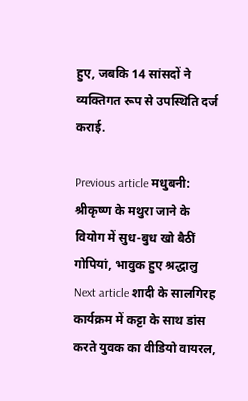हुए, जबकि 14 सांसदों ने व्यक्तिगत रूप से उपस्थिति दर्ज कराई.

Previous article मधुबनी: श्रीकृष्ण के मथुरा जाने के वियोग में सुध-बुध खो बैठीं गोपियां, भावुक हुए श्रद्धालु
Next article शादी के सालगिरह कार्यक्रम में कट्टा के साथ डांस करते युवक का वीडियो वायरल,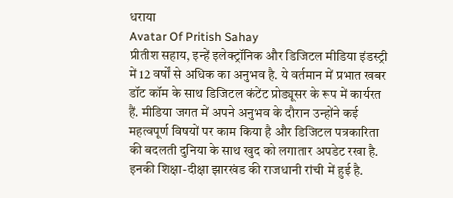धराया
Avatar Of Pritish Sahay
प्रीतीश सहाय, इन्हें इलेक्ट्रॉनिक और डिजिटल मीडिया इंडस्ट्री में 12 वर्षों से अधिक का अनुभव है. ये वर्तमान में प्रभात खबर डॉट कॉम के साथ डिजिटल कंटेंट प्रोड्यूसर के रूप में कार्यरत हैं. मीडिया जगत में अपने अनुभव के दौरान उन्होंने कई महत्वपूर्ण विषयों पर काम किया है और डिजिटल पत्रकारिता की बदलती दुनिया के साथ खुद को लगातार अपडेट रखा है. इनकी शिक्षा-दीक्षा झारखंड की राजधानी रांची में हुई है.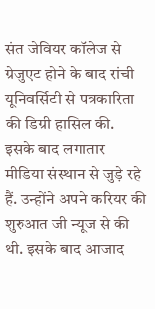संत जेवियर कॉलेज से ग्रेजुएट होने के बाद रांची यूनिवर्सिटी से पत्रकारिता की डिग्री हासिल की. इसके बाद लगातार मीडिया संस्थान से जुड़े रहे हैं. उन्होंने अपने करियर की शुरुआत जी न्यूज से की थी. इसके बाद आजाद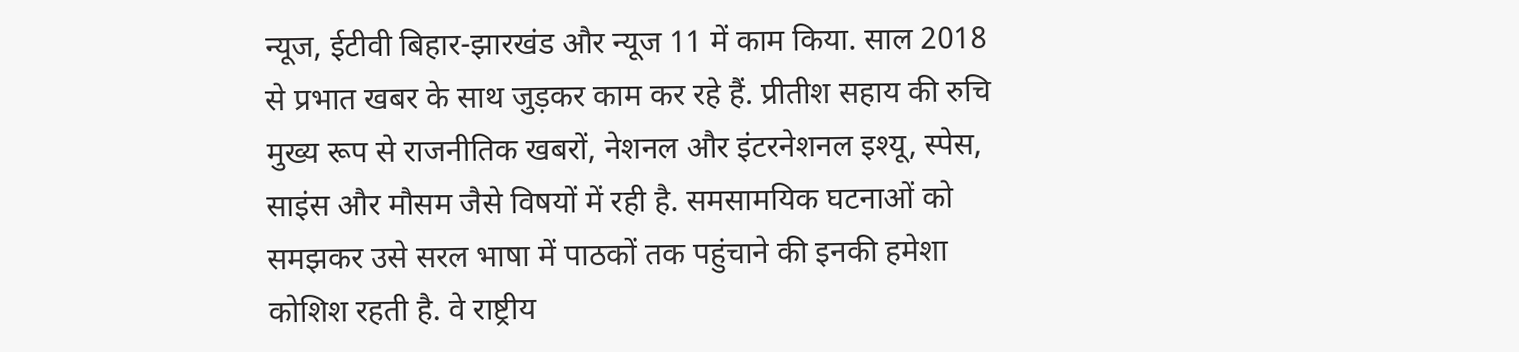न्यूज, ईटीवी बिहार-झारखंड और न्यूज 11 में काम किया. साल 2018 से प्रभात खबर के साथ जुड़कर काम कर रहे हैं. प्रीतीश सहाय की रुचि मुख्य रूप से राजनीतिक खबरों, नेशनल और इंटरनेशनल इश्यू, स्पेस, साइंस और मौसम जैसे विषयों में रही है. समसामयिक घटनाओं को समझकर उसे सरल भाषा में पाठकों तक पहुंचाने की इनकी हमेशा कोशिश रहती है. वे राष्ट्रीय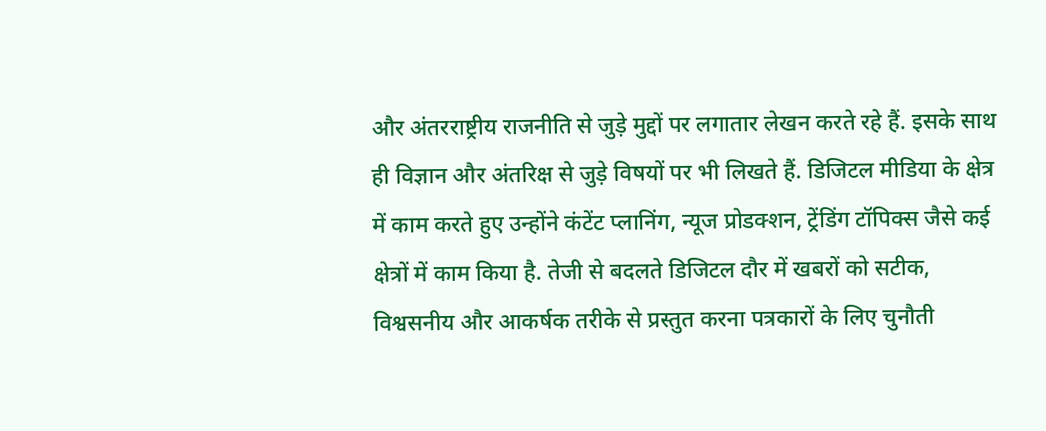और अंतरराष्ट्रीय राजनीति से जुड़े मुद्दों पर लगातार लेखन करते रहे हैं. इसके साथ ही विज्ञान और अंतरिक्ष से जुड़े विषयों पर भी लिखते हैं. डिजिटल मीडिया के क्षेत्र में काम करते हुए उन्होंने कंटेंट प्लानिंग, न्यूज प्रोडक्शन, ट्रेंडिंग टॉपिक्स जैसे कई क्षेत्रों में काम किया है. तेजी से बदलते डिजिटल दौर में खबरों को सटीक, विश्वसनीय और आकर्षक तरीके से प्रस्तुत करना पत्रकारों के लिए चुनौती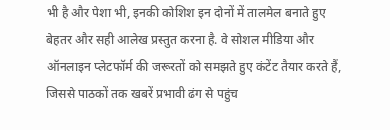भी है और पेशा भी, इनकी कोशिश इन दोनों में तालमेल बनाते हुए बेहतर और सही आलेख प्रस्तुत करना है. वे सोशल मीडिया और ऑनलाइन प्लेटफॉर्म की जरूरतों को समझते हुए कंटेंट तैयार करते हैं, जिससे पाठकों तक खबरें प्रभावी ढंग से पहुंच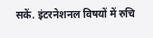सकें. इंटरनेशनल विषयों में रुचि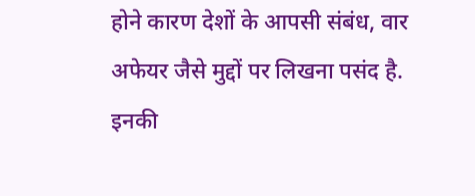होने कारण देशों के आपसी संबंध, वार अफेयर जैसे मुद्दों पर लिखना पसंद है. इनकी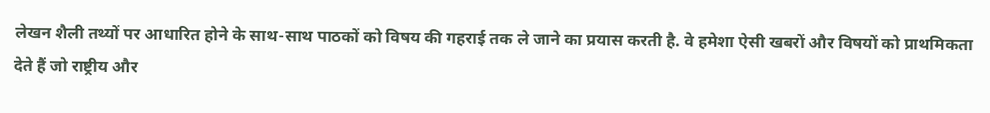लेखन शैली तथ्यों पर आधारित होने के साथ-साथ पाठकों को विषय की गहराई तक ले जाने का प्रयास करती है. वे हमेशा ऐसी खबरों और विषयों को प्राथमिकता देते हैं जो राष्ट्रीय और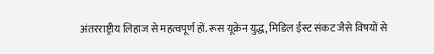अंतरराष्ट्रीय लिहाज से महत्वपूर्ण हों. रूस यूक्रेन युद्ध, मिडिल ईस्ट संकट जैसे विषयों से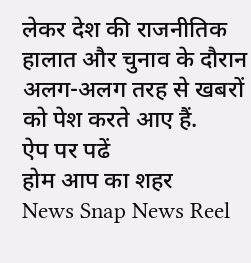लेकर देश की राजनीतिक हालात और चुनाव के दौरान अलग-अलग तरह से खबरों को पेश करते आए हैं.
ऐप पर पढें
होम आप का शहर
News Snap News Reel